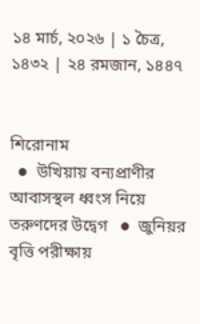১৪ মার্চ, ২০২৬ | ১ চৈত্র, ১৪৩২ | ২৪ রমজান, ১৪৪৭


শিরোনাম
  ●  উখিয়ায় বন্যপ্রাণীর আবাসস্থল ধ্বংস নিয়ে তরুণদের উদ্বেগ   ●  জুনিয়র বৃত্তি পরীক্ষায়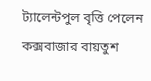ট্যালেন্টপুল বৃত্তি পেলেন কক্সবাজার বায়তুশ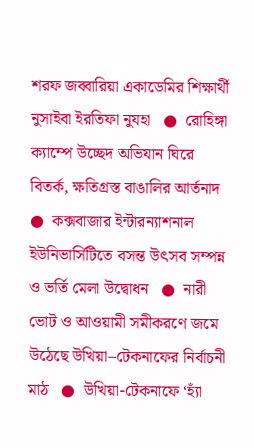শরফ জব্বারিয়া একাডেমির শিক্ষার্থী নুসাইবা ইরতিফা নুযহা   ●  রোহিঙ্গা ক্যাম্পে উচ্ছেদ অভিযান ঘিরে বিতর্ক, ক্ষতিগ্রস্ত বাঙালির আর্তনাদ   ●  কক্সবাজার ইন্টারন্যাশনাল ইউনিভার্সিটিতে বসন্ত উৎসব সম্পন্ন ও ভর্তি মেলা উদ্বোধন   ●  নারী ভোট ও আওয়ামী সমীকরণে জমে উঠেছে উখিয়া–টেকনাফের নির্বাচনী মাঠ   ●  উখিয়া-টেকনাফে ‘হ্যাঁ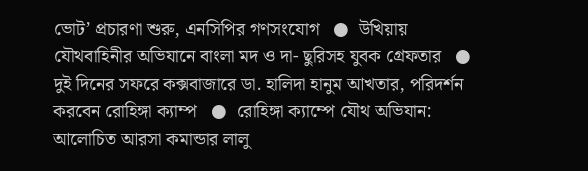ভোট’ প্রচারণা শুরু, এনসিপির গণসংযোগ   ●  উখিয়ায় যৌথবাহিনীর অভিযানে বাংলা মদ ও দা- ছুরিসহ যুবক গ্রেফতার   ●  দুই দিনের সফরে কক্সবাজারে ডা. হালিদা হানুম আখতার, পরিদর্শন করবেন রোহিঙ্গা ক্যাম্প   ●  রোহিঙ্গা ক্যাম্পে যৌথ অভিযান: আলোচিত আরসা কমান্ডার লালু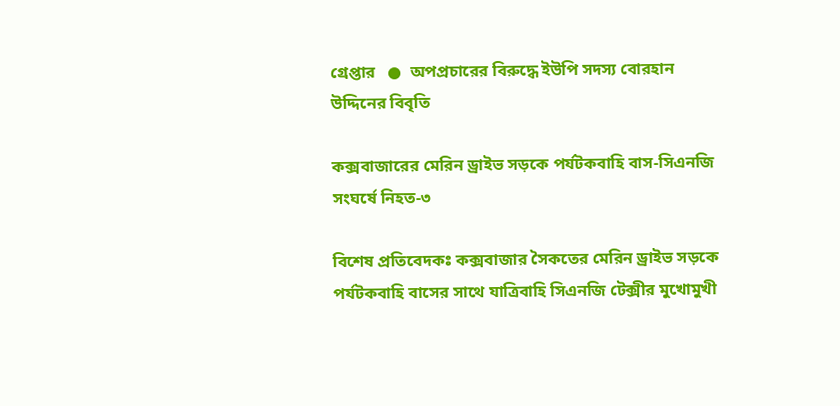গ্রেপ্তার   ●  অপপ্রচারের বিরুদ্ধে ইউপি সদস্য বোরহান উদ্দিনের বিবৃতি

কক্সবাজারের মেরিন ড্রাইভ সড়কে পর্যটকবাহি বাস-সিএনজি সংঘর্ষে নিহত-৩

বিশেষ প্রতিবেদকঃ কক্সবাজার সৈকতের মেরিন ড্রাইভ সড়কে পর্যটকবাহি বাসের সাথে যাত্রিবাহি সিএনজি টেক্সীর মুখোমুখী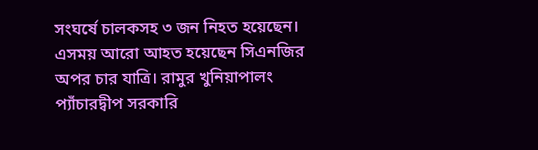সংঘর্ষে চালকসহ ৩ জন নিহত হয়েছেন। এসময় আরো আহত হয়েছেন সিএনজির অপর চার যাত্রি। রামুর খুনিয়াপালং প্যাঁচারদ্বীপ সরকারি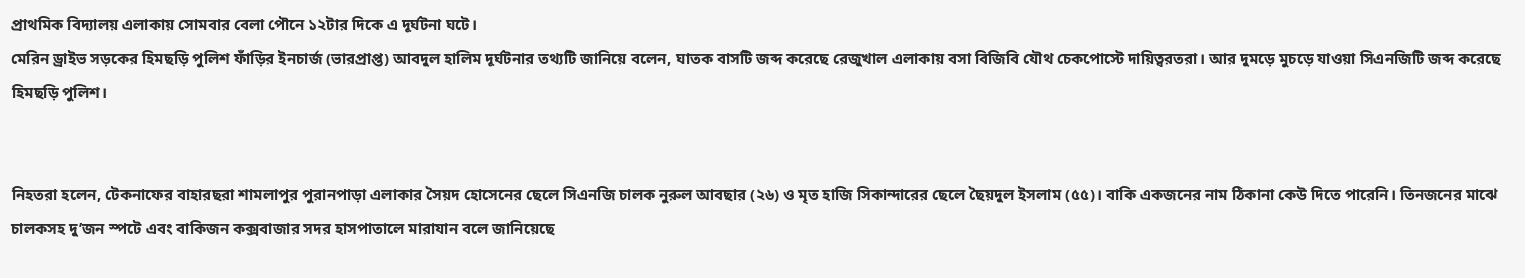প্রাথমিক বিদ্যালয় এলাকায় সোমবার বেলা পৌনে ১২টার দিকে এ দূর্ঘটনা ঘটে।
মেরিন ড্রাইভ সড়কের হিমছড়ি পুলিশ ফাঁড়ির ইনচার্জ (ভারপ্রাপ্ত) আবদুল হালিম দূর্ঘটনার তথ্যটি জানিয়ে বলেন, ঘাতক বাসটি জব্দ করেছে রেজুখাল এলাকায় বসা বিজিবি যৌথ চেকপোস্টে দায়িত্বরতরা। আর দুমড়ে মুচড়ে যাওয়া সিএনজিটি জব্দ করেছে হিমছড়ি পুলিশ।


নিহতরা হলেন, টেকনাফের বাহারছরা শামলাপুর পুরানপাড়া এলাকার সৈয়দ হোসেনের ছেলে সিএনজি চালক নুরুল আবছার (২৬) ও মৃত হাজি সিকান্দারের ছেলে ছৈয়দুল ইসলাম (৫৫)। বাকি একজনের নাম ঠিকানা কেউ দিতে পারেনি। তিনজনের মাঝে চালকসহ দু’জন স্পটে এবং বাকিজন কক্সবাজার সদর হাসপাতালে মারাযান বলে জানিয়েছে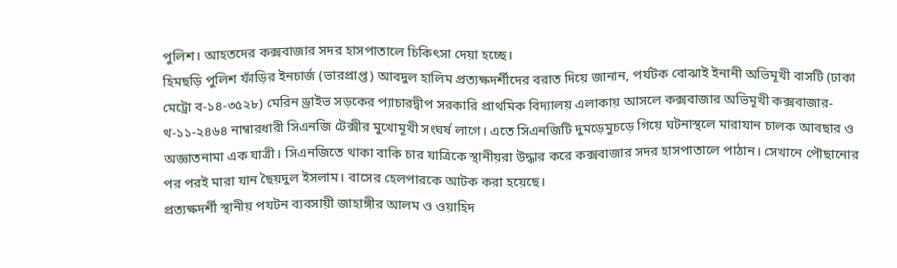পুলিশ। আহতদের কক্সবাজার সদর হাসপাতালে চিকিৎসা দেয়া হচ্ছে।
হিমছড়ি পুলিশ ফাঁড়ির ইনচার্জ (ভারপ্রাপ্ত) আবদুল হালিম প্রত্যক্ষদর্শীদের বরাত দিয়ে জানান, পর্যটক বোঝাই ইনানী অভিমূখী বাসটি (ঢাকা মেট্রো ব-১৪-৩৫২৮) মেরিন ড্রাইভ সড়কের প্যাচারদ্বীপ সরকারি প্রাথমিক বিদ্যালয় এলাকায় আসলে কক্সবাজার অভিমূখী কক্সবাজার-থ-১১-২৪৬৪ নাম্বারধারী সিএনজি টেক্সীর মুখোমূখী সংঘর্ষ লাগে। এতে সিএনজিটি দুমড়েমুচড়ে গিয়ে ঘটনাস্থলে মারাযান চালক আবছার ও অজ্ঞাতনামা এক যাত্রী। সিএনজিতে থাকা বাকি চার যাত্রিকে স্থানীয়রা উদ্ধার করে কক্সবাজার সদর হাসপাতালে পাঠান। সেখানে পৌছানোর পর পরই মারা যান ছৈয়দুল ইসলাম। বাসের হেলপারকে আটক করা হয়েছে।
প্রত্যক্ষদর্শী স্থানীয় পযটন ব্যবসায়ী জাহাঙ্গীর আলম ও ওয়াহিদ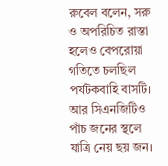রুবেল বলেন, সরু ও অপরিচিত রাস্তা হলেও বেপরোয়া গতিতে চলছিল পর্যটকবাহি বাসটি। আর সিএনজিটিও পাঁচ জনের স্থলে যাত্রি নেয় ছয় জন।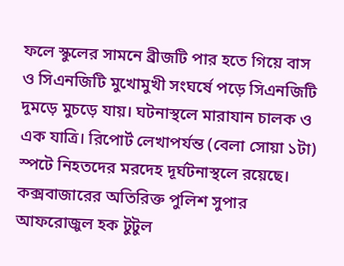ফলে স্কুলের সামনে ব্রীজটি পার হতে গিয়ে বাস ও সিএনজিটি মুখোমুখী সংঘর্ষে পড়ে সিএনজিটি দুমড়ে মুচড়ে যায়। ঘটনাস্থলে মারাযান চালক ও এক যাত্রি। রিপোর্ট লেখাপর্যন্ত (বেলা সোয়া ১টা) স্পটে নিহতদের মরদেহ দূর্ঘটনাস্থলে রয়েছে।
কক্সবাজারের অতিরিক্ত পুলিশ সুপার আফরোজুল হক টুটুল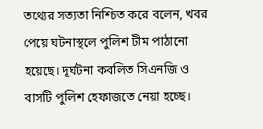তথ্যের সত্যতা নিশ্চিত করে বলেন, খবর পেয়ে ঘটনাস্থলে পুলিশ টীম পাঠানো হয়েছে। দূর্ঘটনা কবলিত সিএনজি ও বাসটি পুলিশ হেফাজতে নেয়া হচ্ছে।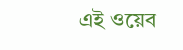এই ওয়েব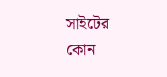সাইটের কোন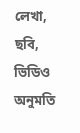লেখা, ছবি, ভিডিও অনুমতি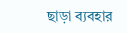ছাড়া ব্যবহার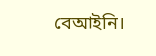বেআইনি।